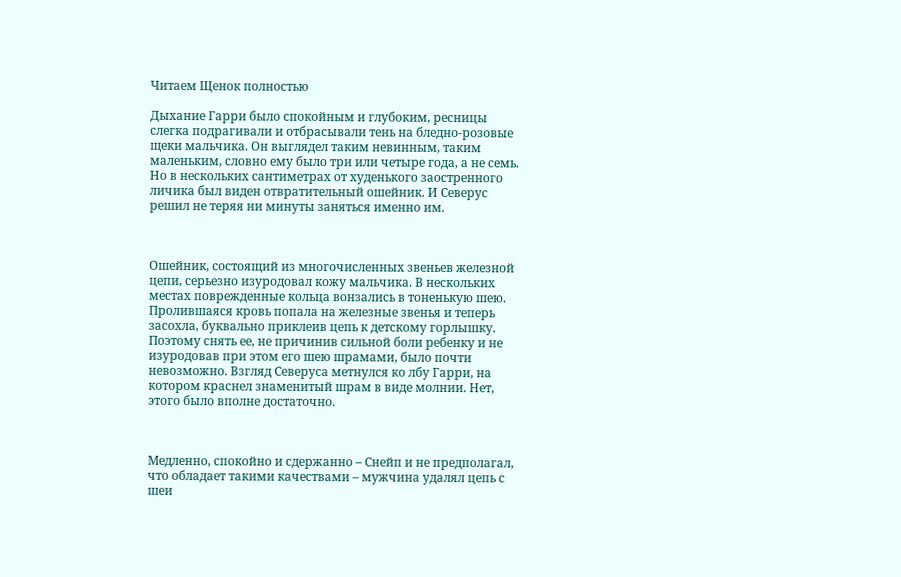Читаем Щенок полностью

Дыхание Гарри было спокойным и глубоким, ресницы слегка подрагивали и отбрасывали тень на бледно-розовые щеки мальчика. Он выглядел таким невинным, таким маленьким, словно ему было три или четыре года, а не семь. Но в нескольких сантиметрах от худенького заостренного личика был виден отвратительный ошейник. И Северус решил не теряя ни минуты заняться именно им.



Ошейник, состоящий из многочисленных звеньев железной цепи, серьезно изуродовал кожу мальчика. В нескольких местах поврежденные кольца вонзались в тоненькую шею. Пролившаяся кровь попала на железные звенья и теперь засохла, буквально приклеив цепь к детскому горлышку. Поэтому снять ее, не причинив сильной боли ребенку и не изуродовав при этом его шею шрамами, было почти невозможно. Взгляд Северуса метнулся ко лбу Гарри, на котором краснел знаменитый шрам в виде молнии. Нет, этого было вполне достаточно.



Медленно, спокойно и сдержанно – Снейп и не предполагал, что обладает такими качествами – мужчина удалял цепь с шеи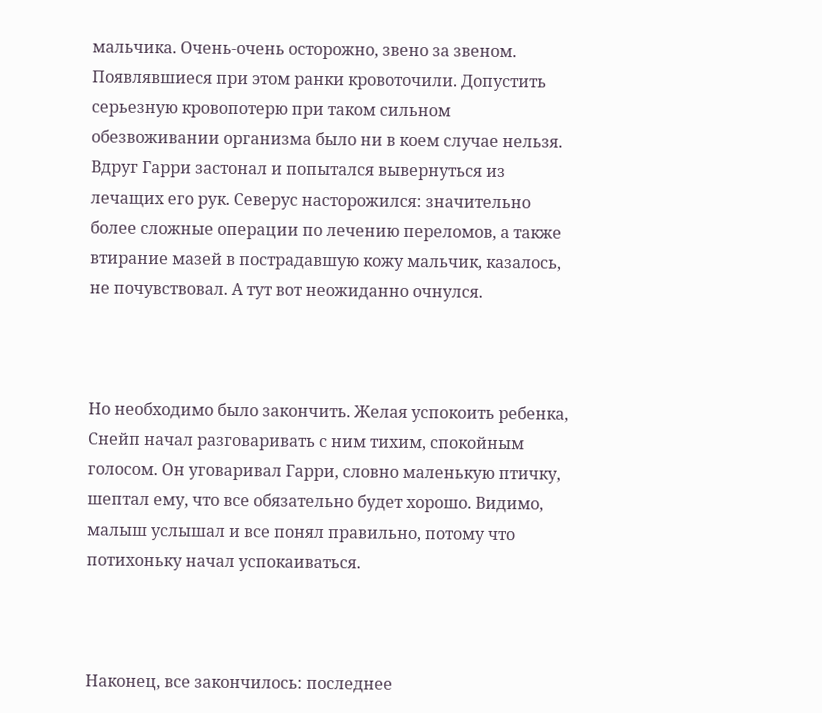мальчика. Очень-очень осторожно, звено за звеном. Появлявшиеся при этом ранки кровоточили. Допустить серьезную кровопотерю при таком сильном обезвоживании организма было ни в коем случае нельзя. Вдруг Гарри застонал и попытался вывернуться из лечащих его рук. Северус насторожился: значительно более сложные операции по лечению переломов, а также втирание мазей в пострадавшую кожу мальчик, казалось, не почувствовал. А тут вот неожиданно очнулся.



Но необходимо было закончить. Желая успокоить ребенка, Снейп начал разговаривать с ним тихим, спокойным голосом. Он уговаривал Гарри, словно маленькую птичку, шептал ему, что все обязательно будет хорошо. Видимо, малыш услышал и все понял правильно, потому что потихоньку начал успокаиваться.



Наконец, все закончилось: последнее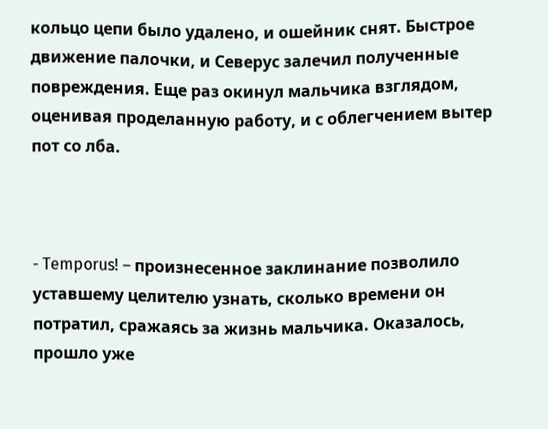кольцо цепи было удалено, и ошейник снят. Быстрое движение палочки, и Северус залечил полученные повреждения. Еще раз окинул мальчика взглядом, оценивая проделанную работу, и с облегчением вытер пот со лба.



- Temporus! – произнесенное заклинание позволило уставшему целителю узнать, сколько времени он потратил, сражаясь за жизнь мальчика. Оказалось, прошло уже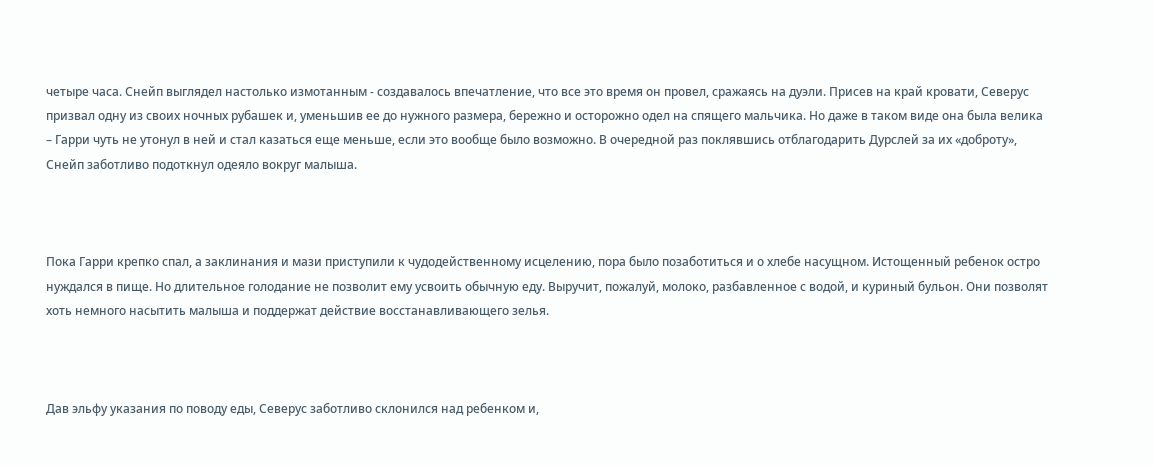четыре часа. Снейп выглядел настолько измотанным - создавалось впечатление, что все это время он провел, сражаясь на дуэли. Присев на край кровати, Северус призвал одну из своих ночных рубашек и, уменьшив ее до нужного размера, бережно и осторожно одел на спящего мальчика. Но даже в таком виде она была велика – Гарри чуть не утонул в ней и стал казаться еще меньше, если это вообще было возможно. В очередной раз поклявшись отблагодарить Дурслей за их «доброту», Снейп заботливо подоткнул одеяло вокруг малыша.



Пока Гарри крепко спал, а заклинания и мази приступили к чудодейственному исцелению, пора было позаботиться и о хлебе насущном. Истощенный ребенок остро нуждался в пище. Но длительное голодание не позволит ему усвоить обычную еду. Выручит, пожалуй, молоко, разбавленное с водой, и куриный бульон. Они позволят хоть немного насытить малыша и поддержат действие восстанавливающего зелья.



Дав эльфу указания по поводу еды, Северус заботливо склонился над ребенком и,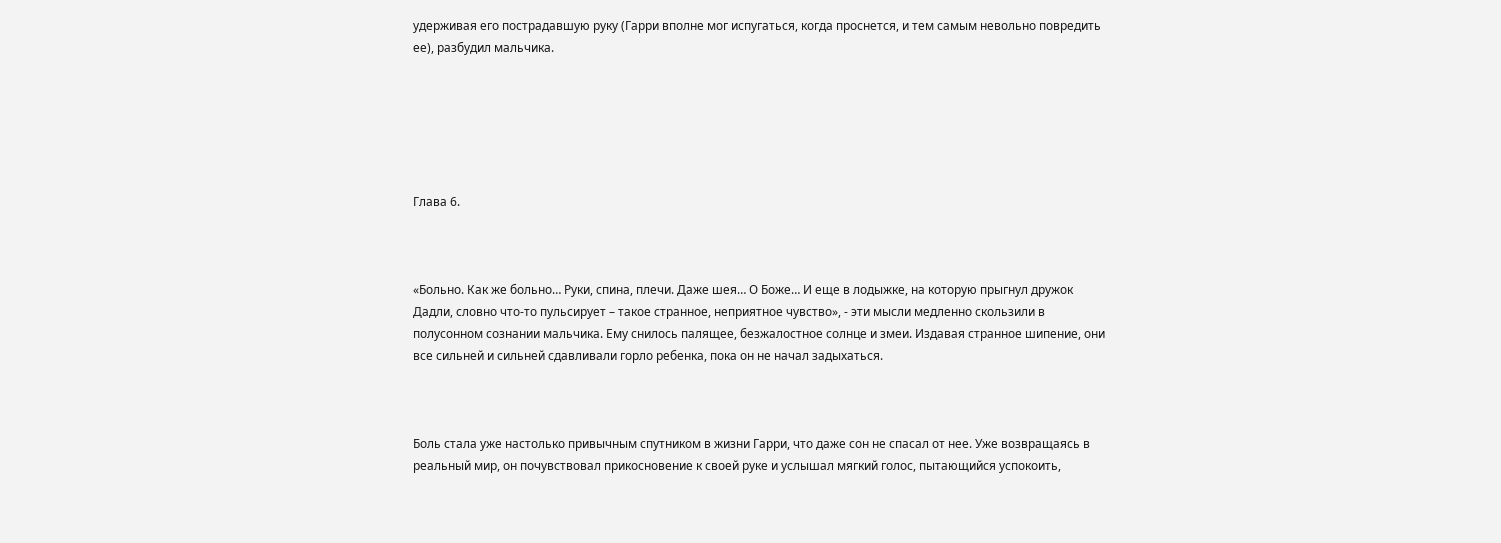удерживая его пострадавшую руку (Гарри вполне мог испугаться, когда проснется, и тем самым невольно повредить ее), разбудил мальчика.






Глава 6.



«Больно. Как же больно… Руки, спина, плечи. Даже шея… О Боже… И еще в лодыжке, на которую прыгнул дружок Дадли, словно что-то пульсирует – такое странное, неприятное чувство», - эти мысли медленно скользили в полусонном сознании мальчика. Ему снилось палящее, безжалостное солнце и змеи. Издавая странное шипение, они все сильней и сильней сдавливали горло ребенка, пока он не начал задыхаться.



Боль стала уже настолько привычным спутником в жизни Гарри, что даже сон не спасал от нее. Уже возвращаясь в реальный мир, он почувствовал прикосновение к своей руке и услышал мягкий голос, пытающийся успокоить,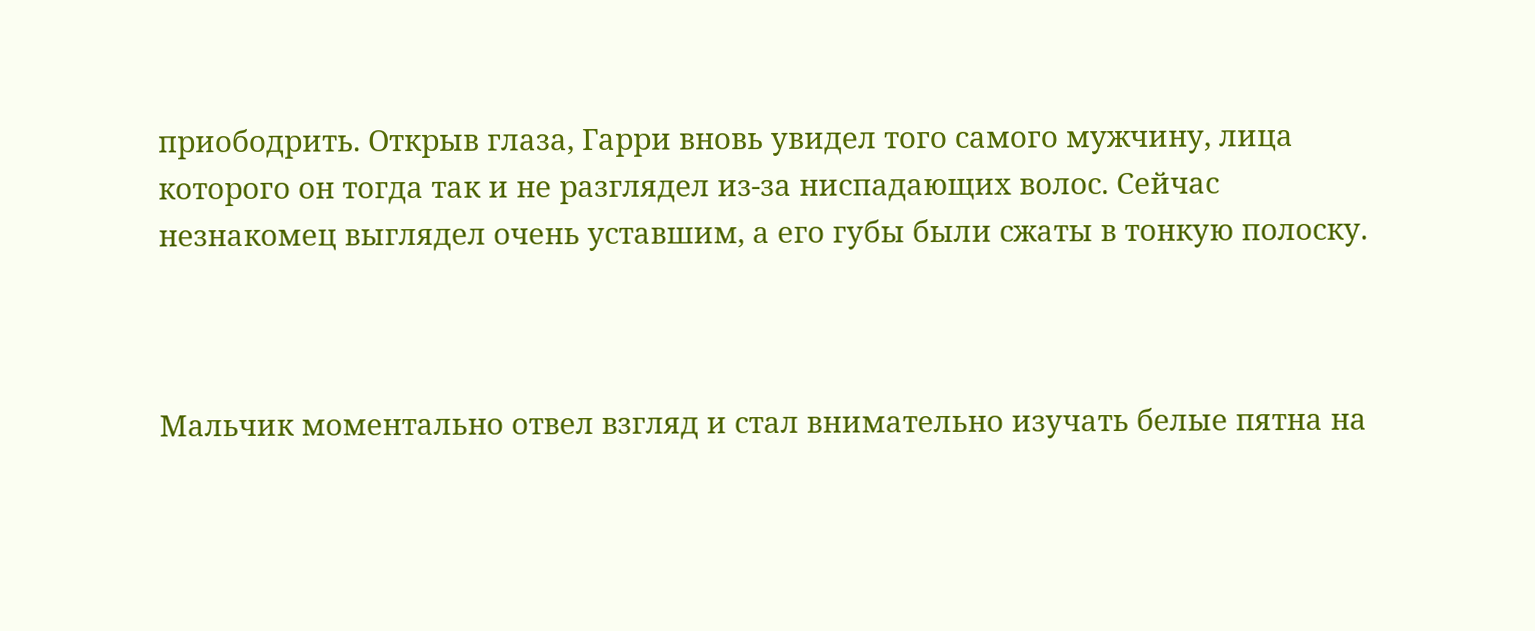приободрить. Открыв глаза, Гарри вновь увидел того самого мужчину, лица которого он тогда так и не разглядел из-за ниспадающих волос. Сейчас незнакомец выглядел очень уставшим, а его губы были сжаты в тонкую полоску.



Мальчик моментально отвел взгляд и стал внимательно изучать белые пятна на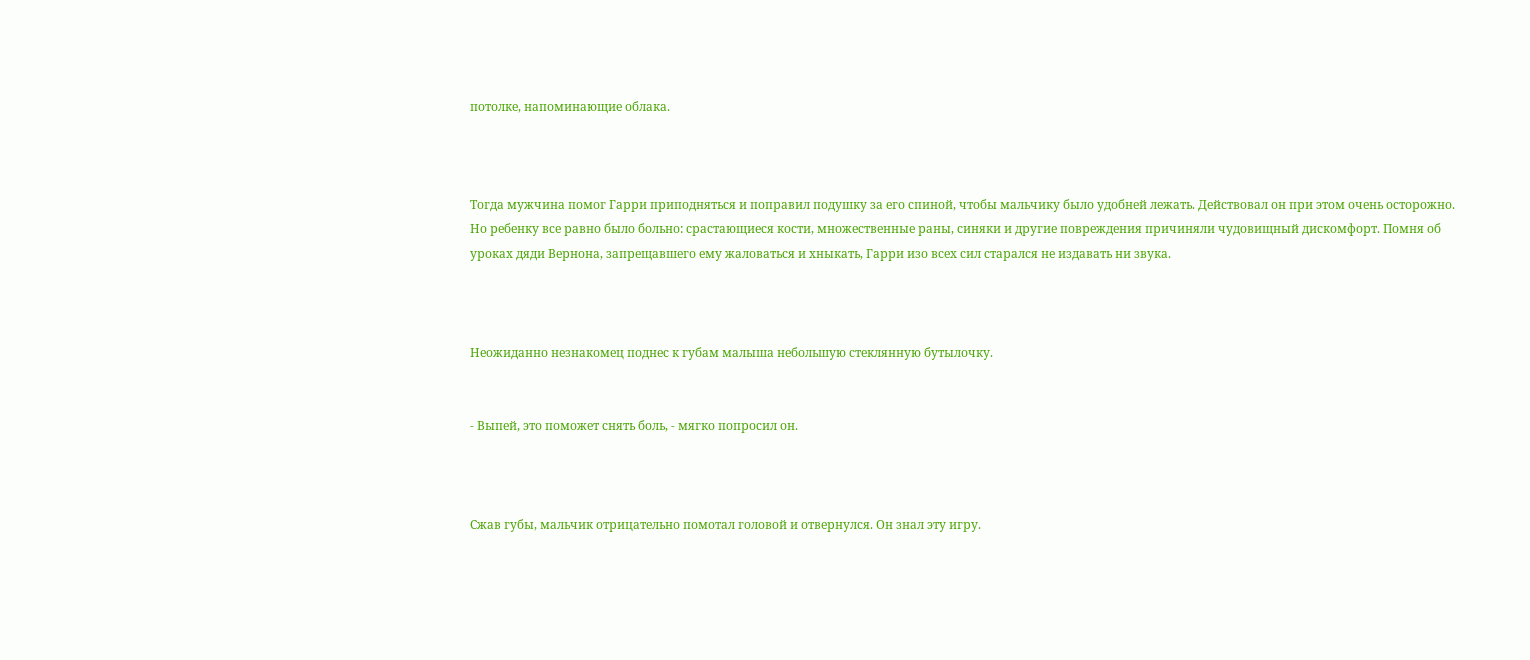потолке, напоминающие облака.



Тогда мужчина помог Гарри приподняться и поправил подушку за его спиной, чтобы мальчику было удобней лежать. Действовал он при этом очень осторожно. Но ребенку все равно было больно: срастающиеся кости, множественные раны, синяки и другие повреждения причиняли чудовищный дискомфорт. Помня об уроках дяди Вернона, запрещавшего ему жаловаться и хныкать, Гарри изо всех сил старался не издавать ни звука.



Неожиданно незнакомец поднес к губам малыша небольшую стеклянную бутылочку.


- Выпей, это поможет снять боль, - мягко попросил он.



Сжав губы, мальчик отрицательно помотал головой и отвернулся. Он знал эту игру.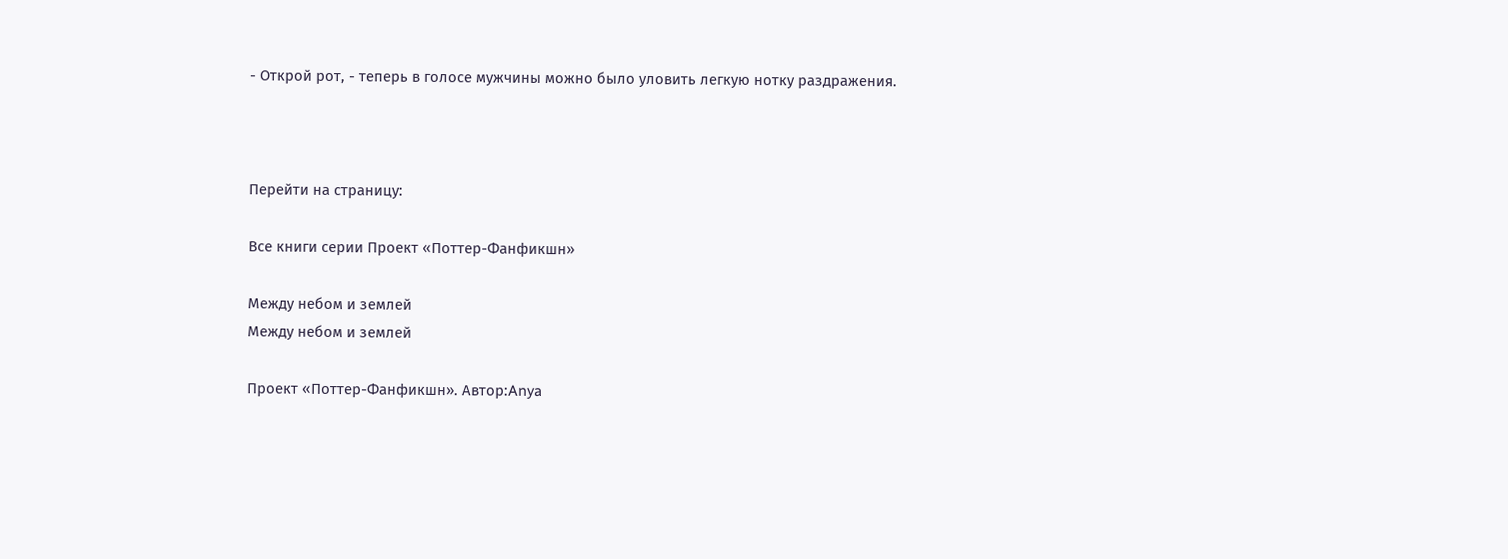- Открой рот, - теперь в голосе мужчины можно было уловить легкую нотку раздражения.



Перейти на страницу:

Все книги серии Проект «Поттер-Фанфикшн»

Между небом и землей
Между небом и землей

Проект «Поттер-Фанфикшн». Автор:Anya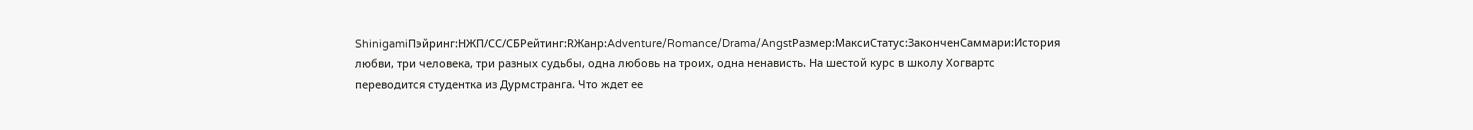ShinigamiПэйринг:НЖП/СС/СБРейтинг:RЖанр:Adventure/Romance/Drama/AngstРазмер:МаксиСтатус:ЗаконченСаммари:История любви, три человека, три разных судьбы, одна любовь на троих, одна ненависть. На шестой курс в школу Хогвартс переводится студентка из Дурмстранга. Что ждет ее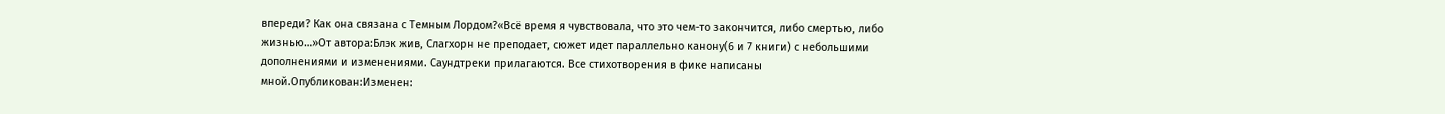впереди? Как она связана с Темным Лордом?«Всё время я чувствовала, что это чем-то закончится, либо смертью, либо жизнью…»От автора:Блэк жив, Слагхорн не преподает, сюжет идет параллельно канону(6 и 7 книги) с небольшими дополнениями и изменениями. Саундтреки прилагаются. Все стихотворения в фике написаны мной.Опубликован:Изменен: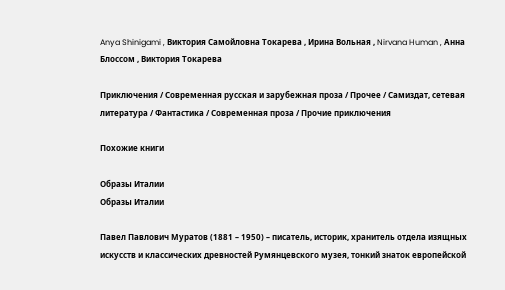Anya Shinigami , Виктория Самойловна Токарева , Ирина Вольная , Nirvana Human , Анна Блоссом , Виктория Токарева

Приключения / Современная русская и зарубежная проза / Прочее / Самиздат, сетевая литература / Фантастика / Современная проза / Прочие приключения

Похожие книги

Образы Италии
Образы Италии

Павел Павлович Муратов (1881 – 1950) – писатель, историк, хранитель отдела изящных искусств и классических древностей Румянцевского музея, тонкий знаток европейской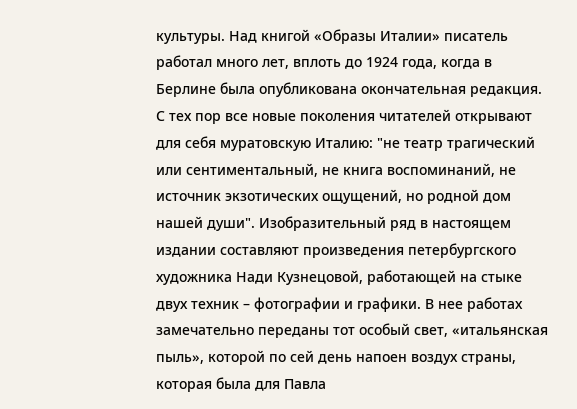культуры. Над книгой «Образы Италии» писатель работал много лет, вплоть до 1924 года, когда в Берлине была опубликована окончательная редакция. С тех пор все новые поколения читателей открывают для себя муратовскую Италию: "не театр трагический или сентиментальный, не книга воспоминаний, не источник экзотических ощущений, но родной дом нашей души". Изобразительный ряд в настоящем издании составляют произведения петербургского художника Нади Кузнецовой, работающей на стыке двух техник – фотографии и графики. В нее работах замечательно переданы тот особый свет, «итальянская пыль», которой по сей день напоен воздух страны, которая была для Павла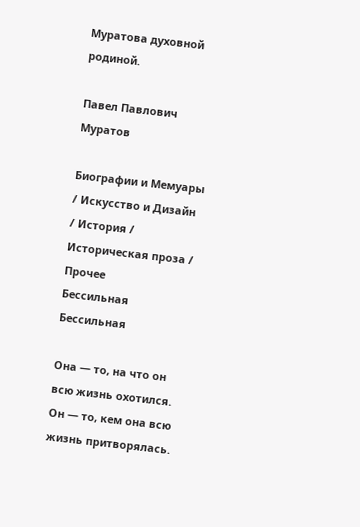Муратова духовной родиной.

Павел Павлович Муратов

Биографии и Мемуары / Искусство и Дизайн / История / Историческая проза / Прочее
Бессильная
Бессильная

Она — то, на что он всю жизнь охотился. Он — то, кем она всю жизнь притворялась.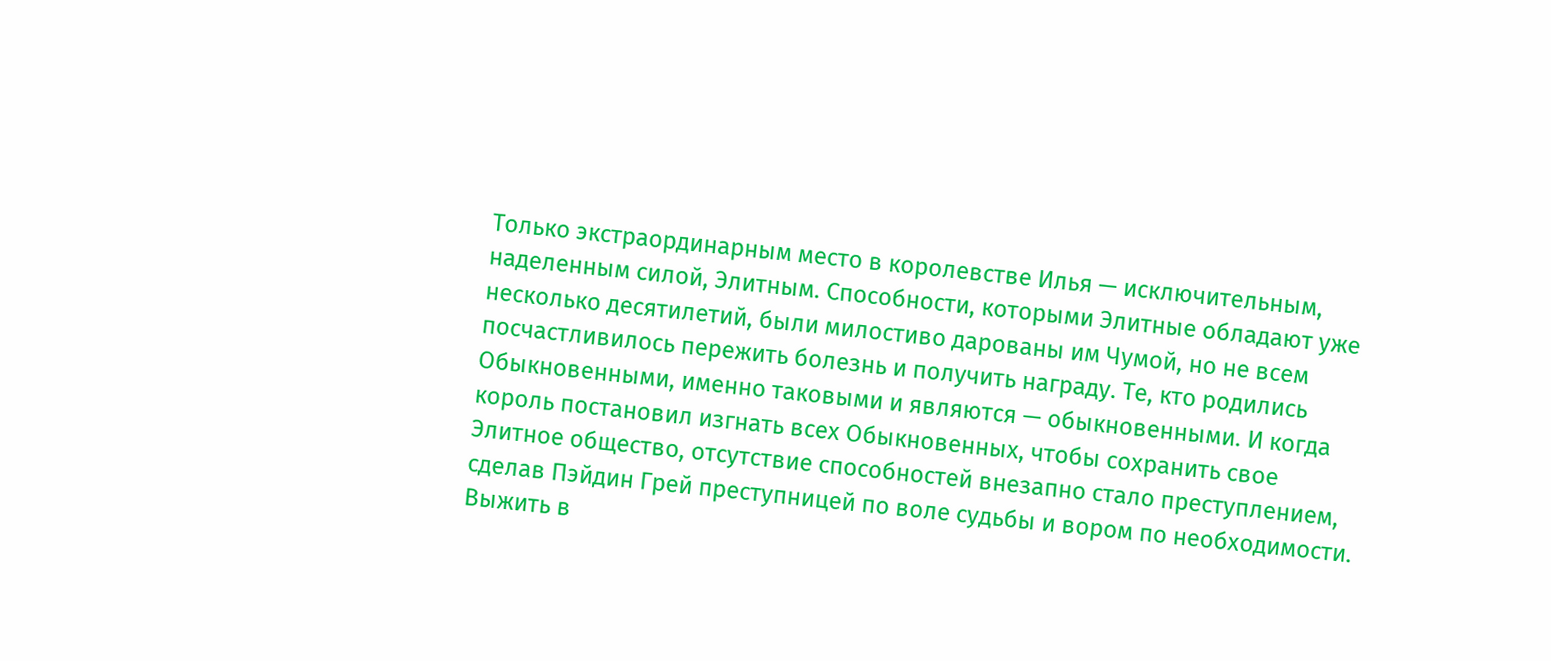Только экстраординарным место в королевстве Илья — исключительным, наделенным силой, Элитным. Способности, которыми Элитные обладают уже несколько десятилетий, были милостиво дарованы им Чумой, но не всем посчастливилось пережить болезнь и получить награду. Те, кто родились Обыкновенными, именно таковыми и являются — обыкновенными. И когда король постановил изгнать всех Обыкновенных, чтобы сохранить свое Элитное общество, отсутствие способностей внезапно стало преступлением, сделав Пэйдин Грей преступницей по воле судьбы и вором по необходимости. Выжить в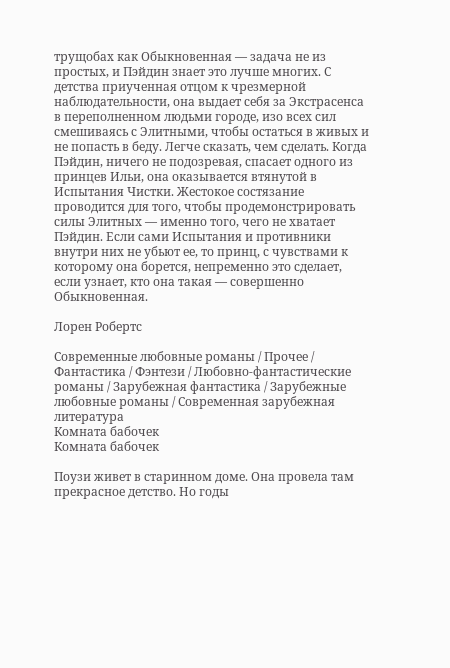трущобах как Обыкновенная — задача не из простых, и Пэйдин знает это лучше многих. С детства приученная отцом к чрезмерной наблюдательности, она выдает себя за Экстрасенса в переполненном людьми городе, изо всех сил смешиваясь с Элитными, чтобы остаться в живых и не попасть в беду. Легче сказать, чем сделать. Когда Пэйдин, ничего не подозревая, спасает одного из принцев Ильи, она оказывается втянутой в Испытания Чистки. Жестокое состязание проводится для того, чтобы продемонстрировать силы Элитных — именно того, чего не хватает Пэйдин. Если сами Испытания и противники внутри них не убьют ее, то принц, с чувствами к которому она борется, непременно это сделает, если узнает, кто она такая — совершенно Обыкновенная.

Лорен Робертс

Современные любовные романы / Прочее / Фантастика / Фэнтези / Любовно-фантастические романы / Зарубежная фантастика / Зарубежные любовные романы / Современная зарубежная литература
Комната бабочек
Комната бабочек

Поузи живет в старинном доме. Она провела там прекрасное детство. Но годы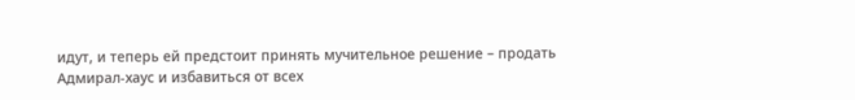идут, и теперь ей предстоит принять мучительное решение – продать Адмирал-хаус и избавиться от всех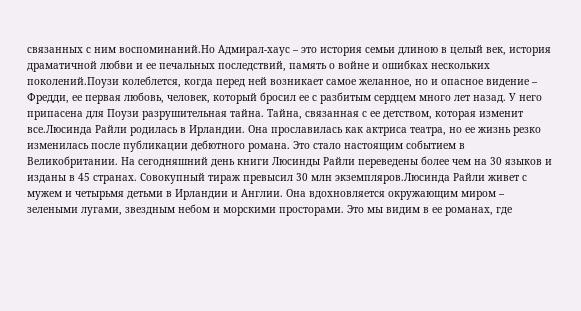связанных с ним воспоминаний.Но Адмирал-хаус – это история семьи длиною в целый век, история драматичной любви и ее печальных последствий, память о войне и ошибках нескольких поколений.Поузи колеблется, когда перед ней возникает самое желанное, но и опасное видение – Фредди, ее первая любовь, человек, который бросил ее с разбитым сердцем много лет назад. У него припасена для Поузи разрушительная тайна. Тайна, связанная с ее детством, которая изменит все.Люсинда Райли родилась в Ирландии. Она прославилась как актриса театра, но ее жизнь резко изменилась после публикации дебютного романа. Это стало настоящим событием в Великобритании. На сегодняшний день книги Люсинды Райли переведены более чем на 30 языков и изданы в 45 странах. Совокупный тираж превысил 30 млн экземпляров.Люсинда Райли живет с мужем и четырьмя детьми в Ирландии и Англии. Она вдохновляется окружающим миром – зелеными лугами, звездным небом и морскими просторами. Это мы видим в ее романах, где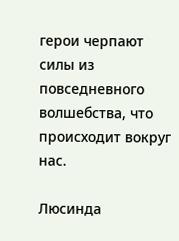герои черпают силы из повседневного волшебства, что происходит вокруг нас.

Люсинда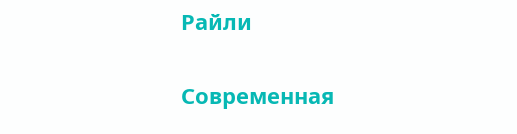Райли

Современная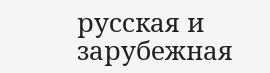русская и зарубежная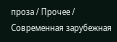проза / Прочее / Современная зарубежная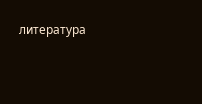литература